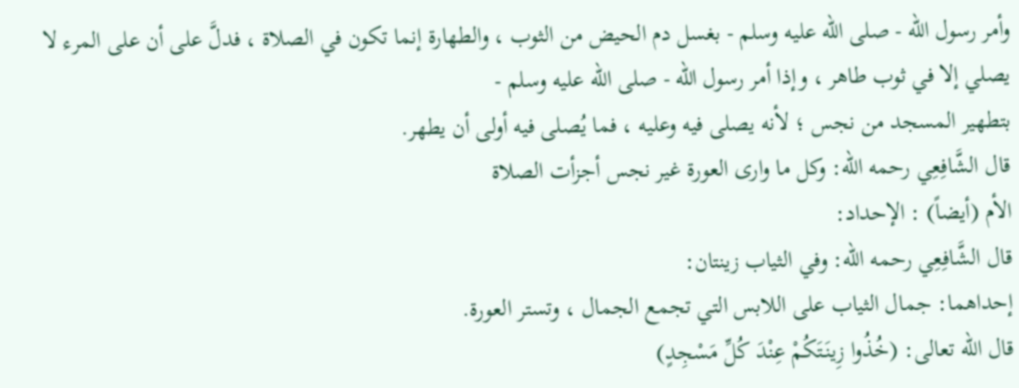وأمر رسول الله - صلى الله عليه وسلم - بغسل دم الحيض من الثوب ، والطهارة إنما تكون في الصلاة ، فدلَّ على أن على المرء لا يصلي إلا في ثوب طاهر ، وإذا أمر رسول الله - صلى الله عليه وسلم -
بتطهير المسجد من نجس ؛ لأنه يصلى فيه وعليه ، فما يُصلى فيه أولى أن يطهر.
قال الشَّافِعِي رحمه الله: وكل ما وارى العورة غير نجس أجزأت الصلاة
الأم (أيضاً) : الإحداد:
قال الشَّافِعِي رحمه الله: وفي الثياب زينتان:
إحداهما: جمال الثياب على اللابس التي تجمع الجمال ، وتستر العورة.
قال الله تعالى: (خُذُوا زِينَتَكُمْ عِنْدَ كُلِّ مَسْجِدٍ)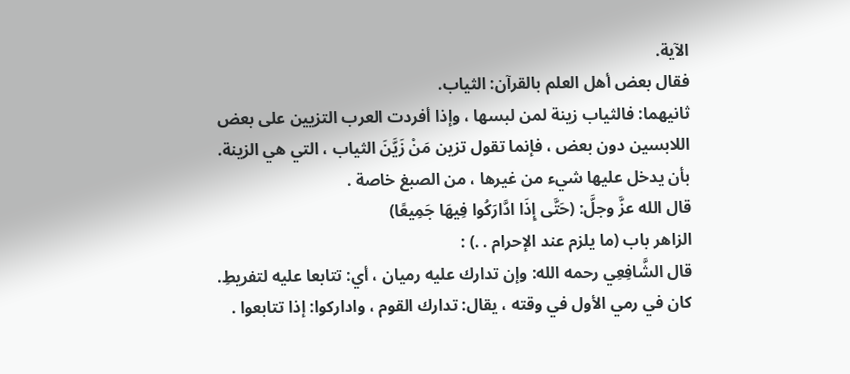الآية.
فقال بعض أهل العلم بالقرآن: الثياب.
ثانيهما: فالثياب زينة لمن لبسها ، وإذا أفردت العرب التزيين على بعض
اللابسين دون بعض ، فإنما تقول تزين مَنْ زَيَّنَ الثياب ، التي هي الزينة.
بأن يدخل عليها شيء من غيرها ، من الصبغ خاصة .
قال الله عزَّ وجلَّ: (حَتَّى إِذَا ادَّارَكُوا فِيهَا جَمِيعًا)
الزاهر باب (ما يلزم عند الإحرام . .) :
قال الشَّافِعِي رحمه الله: وإن تدارك عليه رميان ، أي: تتابعا عليه لتفريطِ.
كان في رمي الأول في وقته ، يقال: تدارك القوم ، واداركوا: إذا تتابعوا .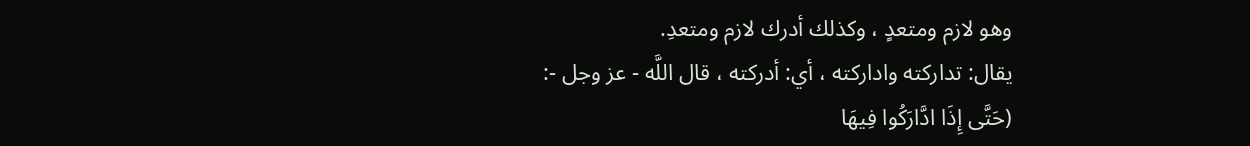وهو لازم ومتعدٍ ، وكذلك أدرك لازم ومتعدِ.
يقال: تداركته واداركته ، أي: أدركته ، قال اللَّه - عز وجل -:
(حَتَّى إِذَا ادَّارَكُوا فِيهَا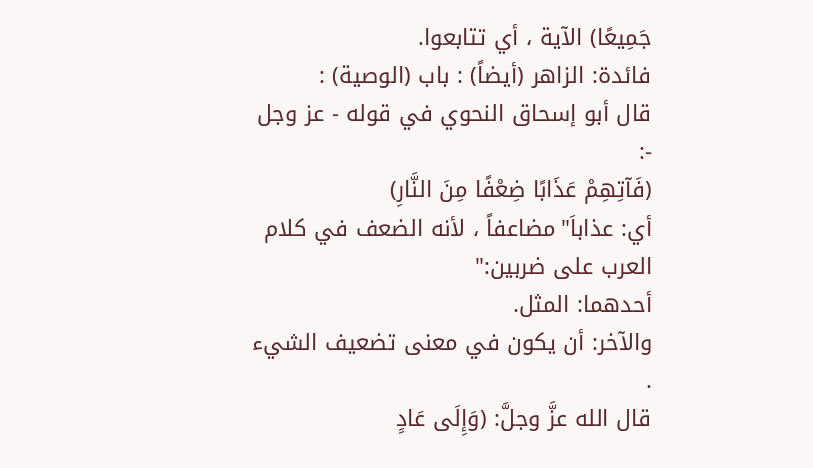جَمِيعًا) الآية ، أي تتابعوا.
فائدة: الزاهر (أيضاً) : باب (الوصية) :
قال أبو إسحاق النحوي في قوله - عز وجل -:
(فَآتِهِمْ عَذَابًا ضِعْفًا مِنَ النَّارِ)
أي: عذاباَ"مضاعفاً ، لأنه الضعف في كلام العرب على ضربين:"
أحدهما: المثل.
والآخر: أن يكون في معنى تضعيف الشيء .
قال الله عزَّ وجلَّ: (وَإِلَى عَادٍ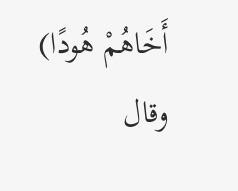أَخَاهُمْ هُودًا)
وقال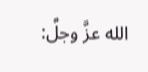الله عزَّ وجلَّ: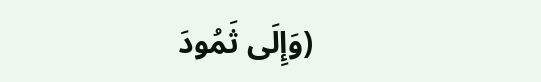(وَإِلَى ثَمُودَ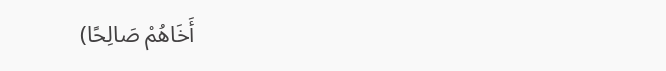أَخَاهُمْ صَالِحًا)